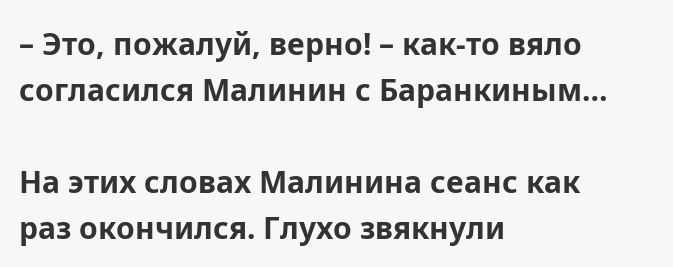– Это, пожалуй, верно! – как-то вяло согласился Малинин с Баранкиным…

На этих словах Малинина сеанс как раз окончился. Глухо звякнули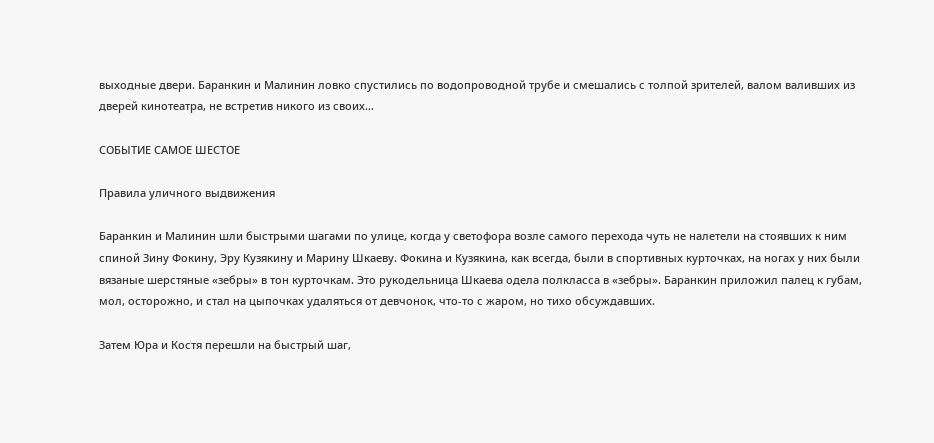выходные двери. Баранкин и Малинин ловко спустились по водопроводной трубе и смешались с толпой зрителей, валом валивших из дверей кинотеатра, не встретив никого из своих…

СОБЫТИЕ САМОЕ ШЕСТОЕ

Правила уличного выдвижения

Баранкин и Малинин шли быстрыми шагами по улице, когда у светофора возле самого перехода чуть не налетели на стоявших к ним спиной Зину Фокину, Эру Кузякину и Марину Шкаеву. Фокина и Кузякина, как всегда, были в спортивных курточках, на ногах у них были вязаные шерстяные «зебры» в тон курточкам. Это рукодельница Шкаева одела полкласса в «зебры». Баранкин приложил палец к губам, мол, осторожно, и стал на цыпочках удаляться от девчонок, что-то с жаром, но тихо обсуждавших.

Затем Юра и Костя перешли на быстрый шаг,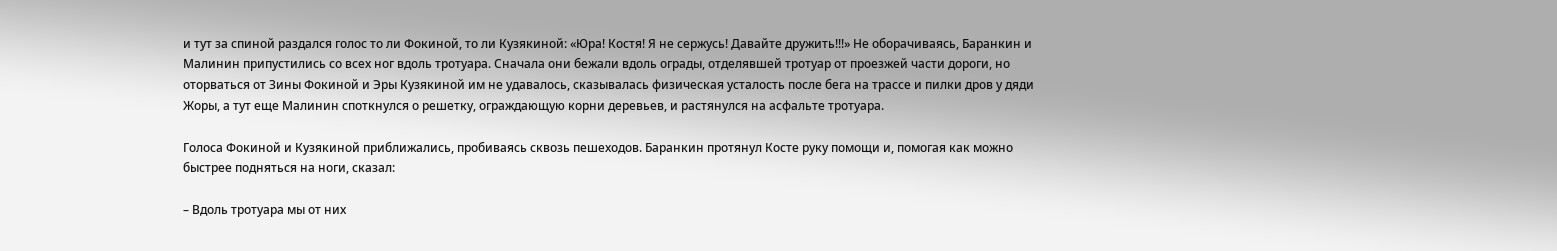и тут за спиной раздался голос то ли Фокиной, то ли Кузякиной: «Юра! Костя! Я не сержусь! Давайте дружить!!!» Не оборачиваясь, Баранкин и Малинин припустились со всех ног вдоль тротуара. Сначала они бежали вдоль ограды, отделявшей тротуар от проезжей части дороги, но оторваться от Зины Фокиной и Эры Кузякиной им не удавалось, сказывалась физическая усталость после бега на трассе и пилки дров у дяди Жоры, а тут еще Малинин споткнулся о решетку, ограждающую корни деревьев, и растянулся на асфальте тротуара.

Голоса Фокиной и Кузякиной приближались, пробиваясь сквозь пешеходов. Баранкин протянул Косте руку помощи и, помогая как можно быстрее подняться на ноги, сказал:

– Вдоль тротуара мы от них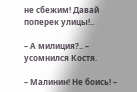не сбежим! Давай поперек улицы!..

– А милиция?.. – усомнился Костя.

– Малинин! Не боись! –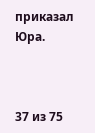приказал Юра.



37 из 75